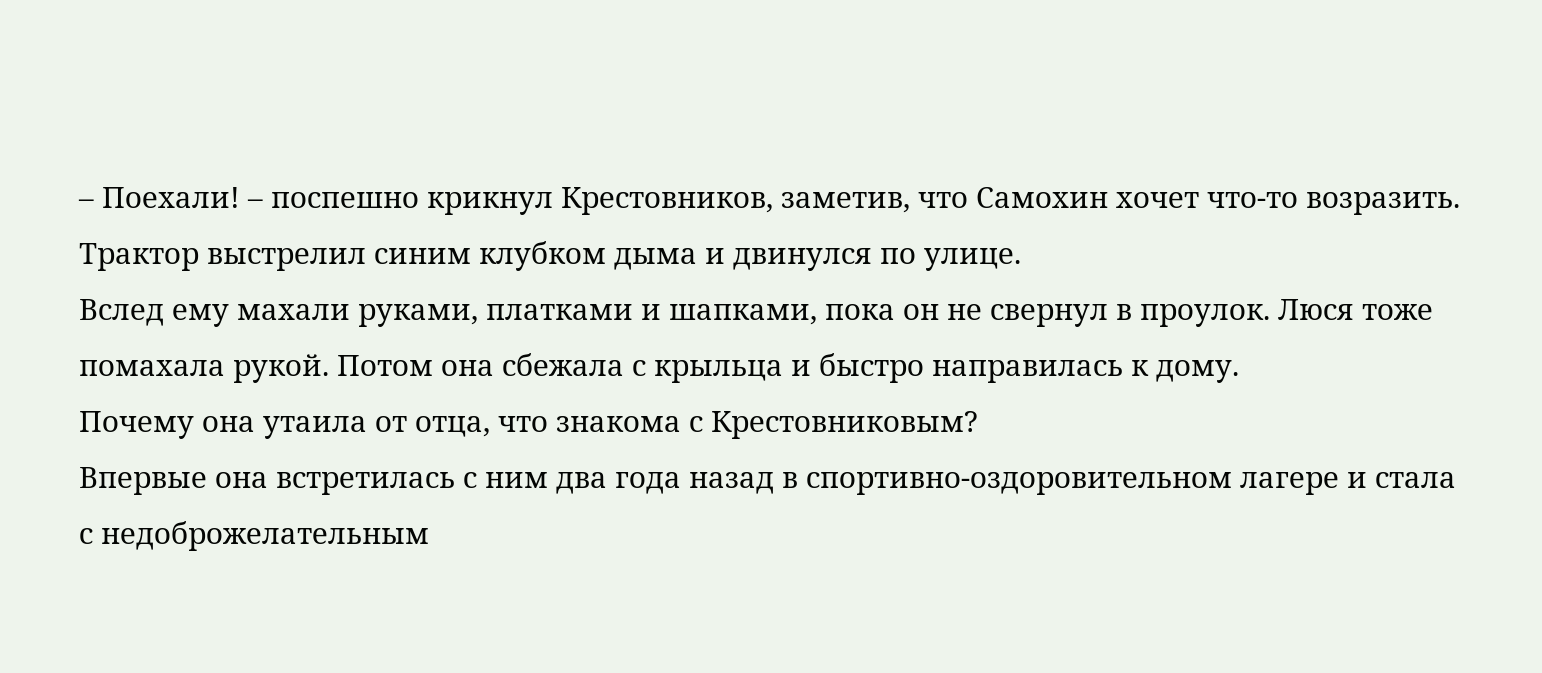– Поехали! – поспешно крикнул Крестовников, заметив, что Самохин хочет что-то возразить.
Трактор выстрелил синим клубком дыма и двинулся по улице.
Вслед ему махали руками, платками и шапками, пока он не свернул в проулок. Люся тоже помахала рукой. Потом она сбежала с крыльца и быстро направилась к дому.
Почему она утаила от отца, что знакома с Крестовниковым?
Впервые она встретилась с ним два года назад в спортивно-оздоровительном лагере и стала с недоброжелательным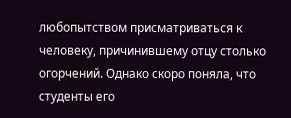любопытством присматриваться к человеку, причинившему отцу столько огорчений. Однако скоро поняла, что студенты его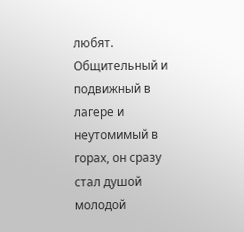любят. Общительный и подвижный в лагере и неутомимый в горах, он сразу стал душой молодой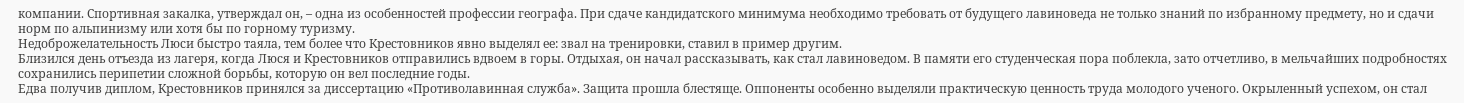компании. Спортивная закалка, утверждал он, – одна из особенностей профессии географа. При сдаче кандидатского минимума необходимо требовать от будущего лавиноведа не только знаний по избранному предмету, но и сдачи норм по альпинизму или хотя бы по горному туризму.
Недоброжелательность Люси быстро таяла, тем более что Крестовников явно выделял ее: звал на тренировки, ставил в пример другим.
Близился день отъезда из лагеря, когда Люся и Крестовников отправились вдвоем в горы. Отдыхая, он начал рассказывать, как стал лавиноведом. В памяти его студенческая пора поблекла, зато отчетливо, в мельчайших подробностях сохранились перипетии сложной борьбы, которую он вел последние годы.
Едва получив диплом, Крестовников принялся за диссертацию «Противолавинная служба». Защита прошла блестяще. Оппоненты особенно выделяли практическую ценность труда молодого ученого. Окрыленный успехом, он стал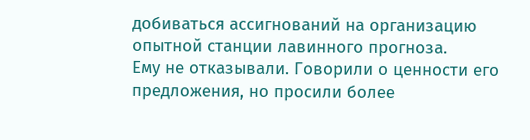добиваться ассигнований на организацию опытной станции лавинного прогноза.
Ему не отказывали. Говорили о ценности его предложения, но просили более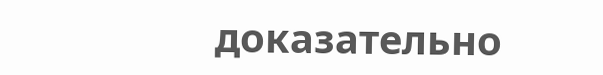доказательно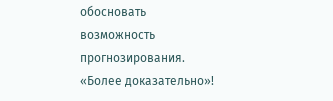обосновать возможность прогнозирования. «Более доказательно»!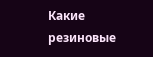Какие резиновые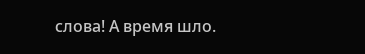слова! А время шло.